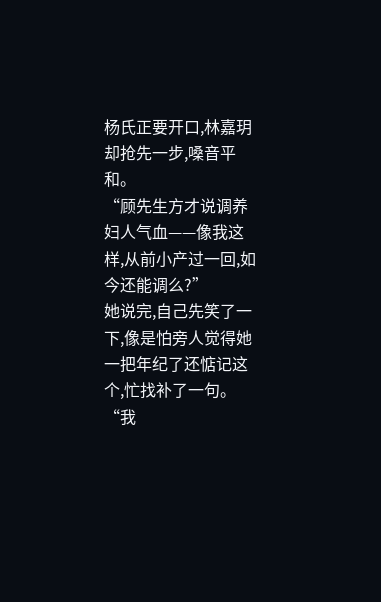杨氏正要开口,林嘉玥却抢先一步,嗓音平和。
“顾先生方才说调养妇人气血——像我这样,从前小产过一回,如今还能调么?”
她说完,自己先笑了一下,像是怕旁人觉得她一把年纪了还惦记这个,忙找补了一句。
“我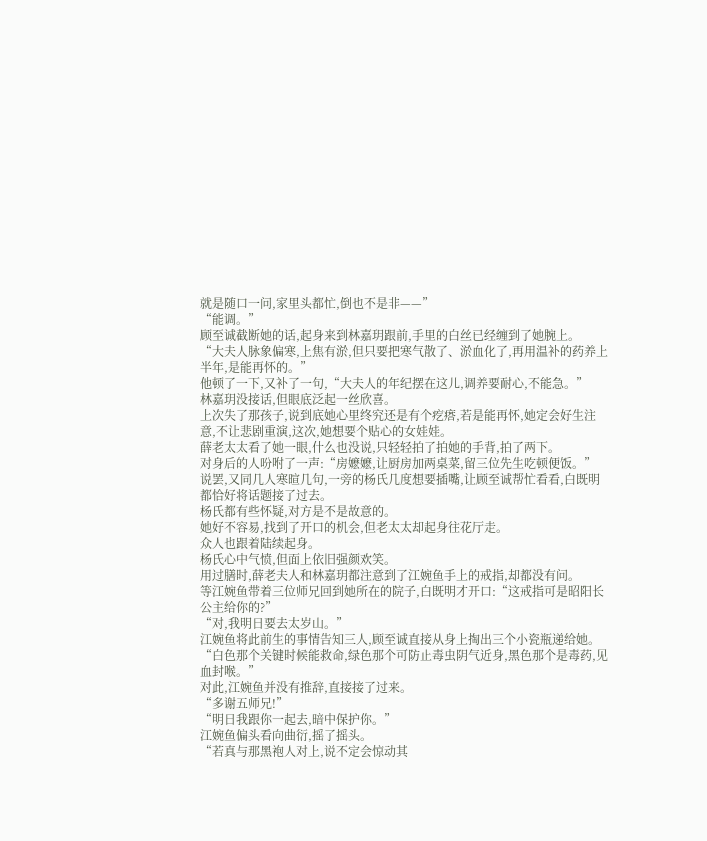就是随口一问,家里头都忙,倒也不是非——”
“能调。”
顾至诚截断她的话,起身来到林嘉玥跟前,手里的白丝已经缠到了她腕上。
“大夫人脉象偏寒,上焦有淤,但只要把寒气散了、淤血化了,再用温补的药养上半年,是能再怀的。”
他顿了一下,又补了一句,“大夫人的年纪摆在这儿,调养要耐心,不能急。”
林嘉玥没接话,但眼底泛起一丝欣喜。
上次失了那孩子,说到底她心里终究还是有个疙瘩,若是能再怀,她定会好生注意,不让悲剧重演,这次,她想要个贴心的女娃娃。
薛老太太看了她一眼,什么也没说,只轻轻拍了拍她的手背,拍了两下。
对身后的人吩咐了一声:“房嬷嬷,让厨房加两桌菜,留三位先生吃顿便饭。”
说罢,又同几人寒暄几句,一旁的杨氏几度想要插嘴,让顾至诚帮忙看看,白既明都恰好将话题接了过去。
杨氏都有些怀疑,对方是不是故意的。
她好不容易,找到了开口的机会,但老太太却起身往花厅走。
众人也跟着陆续起身。
杨氏心中气愤,但面上依旧强颜欢笑。
用过膳时,薛老夫人和林嘉玥都注意到了江婉鱼手上的戒指,却都没有问。
等江婉鱼带着三位师兄回到她所在的院子,白既明才开口:“这戒指可是昭阳长公主给你的?”
“对,我明日要去太岁山。”
江婉鱼将此前生的事情告知三人,顾至诚直接从身上掏出三个小瓷瓶递给她。
“白色那个关键时候能救命,绿色那个可防止毒虫阴气近身,黑色那个是毒药,见血封喉。”
对此,江婉鱼并没有推辞,直接接了过来。
“多谢五师兄!”
“明日我跟你一起去,暗中保护你。”
江婉鱼偏头看向曲衍,摇了摇头。
“若真与那黑袍人对上,说不定会惊动其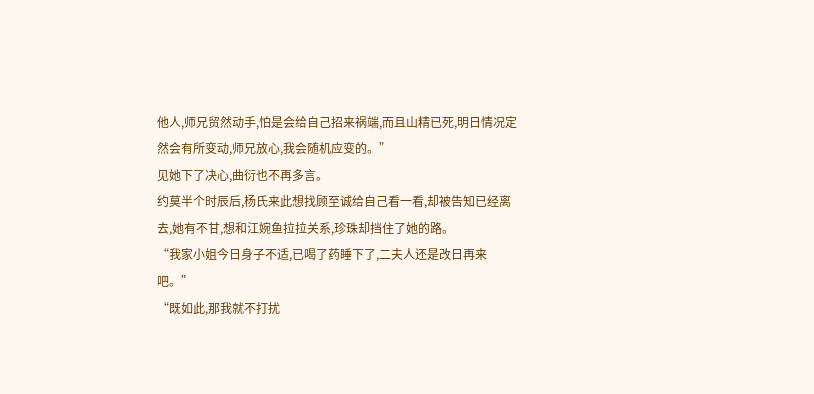他人,师兄贸然动手,怕是会给自己招来祸端,而且山精已死,明日情况定然会有所变动,师兄放心,我会随机应变的。”
见她下了决心,曲衍也不再多言。
约莫半个时辰后,杨氏来此想找顾至诚给自己看一看,却被告知已经离去,她有不甘,想和江婉鱼拉拉关系,珍珠却挡住了她的路。
“我家小姐今日身子不适,已喝了药睡下了,二夫人还是改日再来吧。”
“既如此,那我就不打扰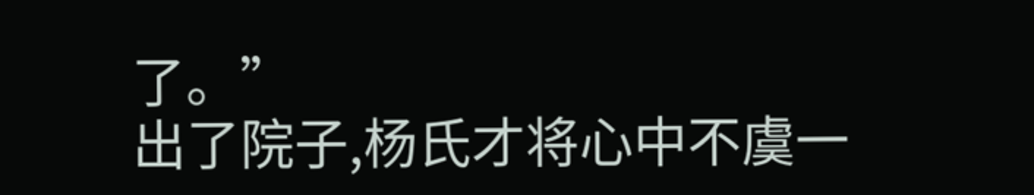了。”
出了院子,杨氏才将心中不虞一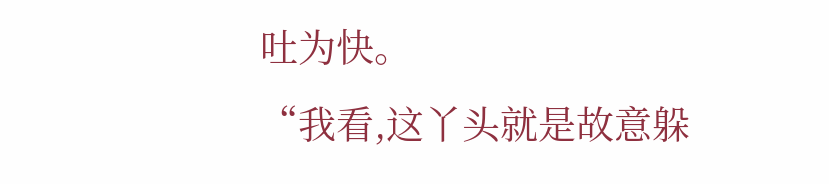吐为快。
“我看,这丫头就是故意躲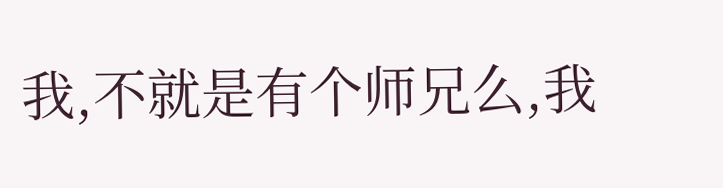我,不就是有个师兄么,我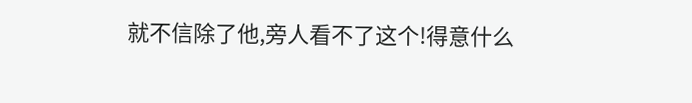就不信除了他,旁人看不了这个!得意什么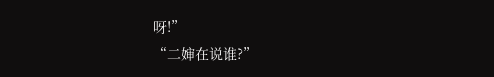呀!”
“二婶在说谁?”